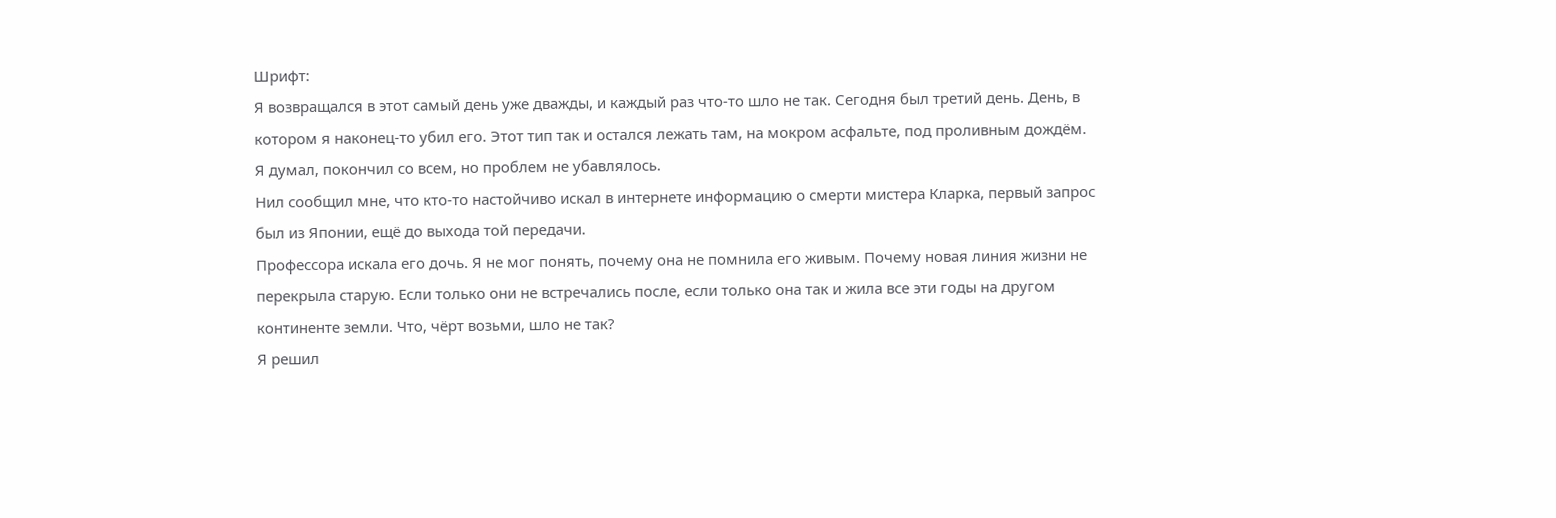Шрифт:
Я возвращался в этот самый день уже дважды, и каждый раз что-то шло не так. Сегодня был третий день. День, в котором я наконец-то убил его. Этот тип так и остался лежать там, на мокром асфальте, под проливным дождём.
Я думал, покончил со всем, но проблем не убавлялось.
Нил сообщил мне, что кто-то настойчиво искал в интернете информацию о смерти мистера Кларка, первый запрос был из Японии, ещё до выхода той передачи.
Профессора искала его дочь. Я не мог понять, почему она не помнила его живым. Почему новая линия жизни не перекрыла старую. Если только они не встречались после, если только она так и жила все эти годы на другом континенте земли. Что, чёрт возьми, шло не так?
Я решил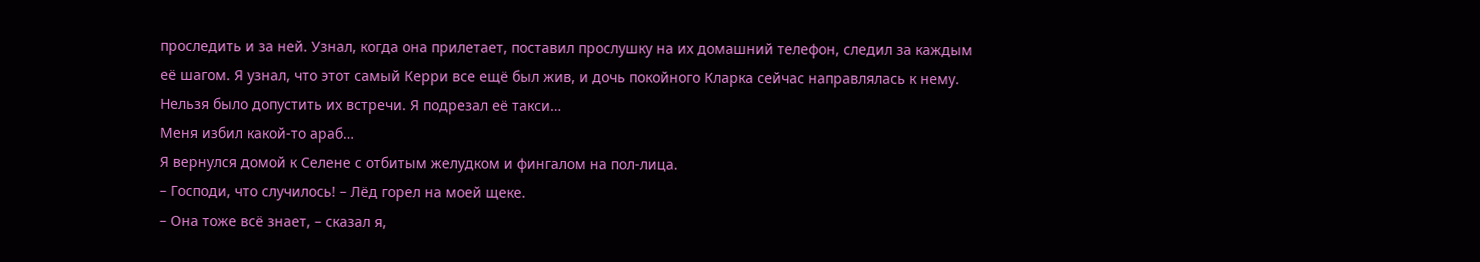проследить и за ней. Узнал, когда она прилетает, поставил прослушку на их домашний телефон, следил за каждым её шагом. Я узнал, что этот самый Керри все ещё был жив, и дочь покойного Кларка сейчас направлялась к нему. Нельзя было допустить их встречи. Я подрезал её такси…
Меня избил какой-то араб…
Я вернулся домой к Селене с отбитым желудком и фингалом на пол-лица.
– Господи, что случилось! – Лёд горел на моей щеке.
– Она тоже всё знает, – сказал я,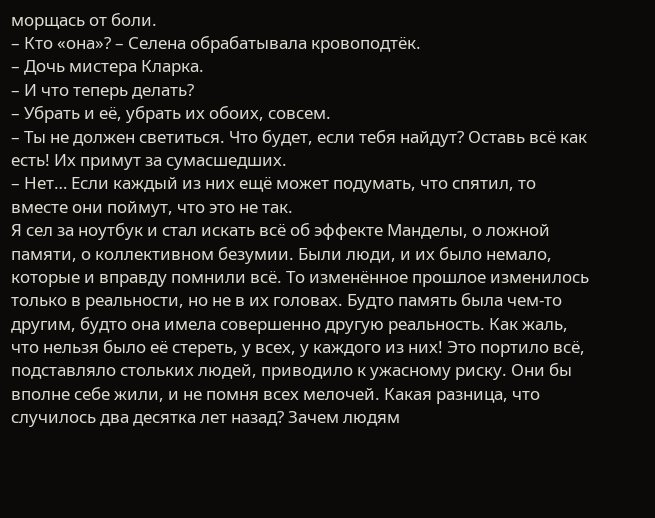морщась от боли.
– Кто «она»? – Селена обрабатывала кровоподтёк.
– Дочь мистера Кларка.
– И что теперь делать?
– Убрать и её, убрать их обоих, совсем.
– Ты не должен светиться. Что будет, если тебя найдут? Оставь всё как есть! Их примут за сумасшедших.
– Нет… Если каждый из них ещё может подумать, что спятил, то вместе они поймут, что это не так.
Я сел за ноутбук и стал искать всё об эффекте Манделы, о ложной памяти, о коллективном безумии. Были люди, и их было немало, которые и вправду помнили всё. То изменённое прошлое изменилось только в реальности, но не в их головах. Будто память была чем-то другим, будто она имела совершенно другую реальность. Как жаль, что нельзя было её стереть, у всех, у каждого из них! Это портило всё, подставляло стольких людей, приводило к ужасному риску. Они бы вполне себе жили, и не помня всех мелочей. Какая разница, что случилось два десятка лет назад? Зачем людям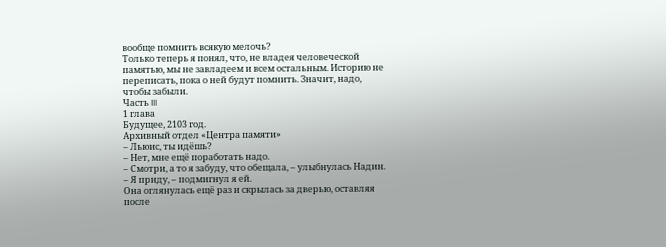вообще помнить всякую мелочь?
Только теперь я понял, что, не владея человеческой памятью, мы не завладеем и всем остальным. Историю не переписать, пока о ней будут помнить. Значит, надо, чтобы забыли.
Часть III
1 глава
Будущее, 2103 год.
Архивный отдел «Центра памяти»
– Льюис, ты идёшь?
– Нет, мне ещё поработать надо.
– Смотри, а то я забуду, что обещала, – улыбнулась Надин.
– Я приду, – подмигнул я ей.
Она оглянулась ещё раз и скрылась за дверью, оставляя после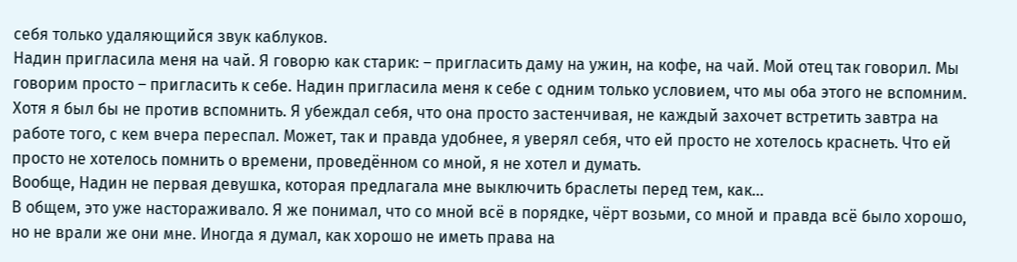себя только удаляющийся звук каблуков.
Надин пригласила меня на чай. Я говорю как старик: – пригласить даму на ужин, на кофе, на чай. Мой отец так говорил. Мы говорим просто – пригласить к себе. Надин пригласила меня к себе с одним только условием, что мы оба этого не вспомним. Хотя я был бы не против вспомнить. Я убеждал себя, что она просто застенчивая, не каждый захочет встретить завтра на работе того, с кем вчера переспал. Может, так и правда удобнее, я уверял себя, что ей просто не хотелось краснеть. Что ей просто не хотелось помнить о времени, проведённом со мной, я не хотел и думать.
Вообще, Надин не первая девушка, которая предлагала мне выключить браслеты перед тем, как…
В общем, это уже настораживало. Я же понимал, что со мной всё в порядке, чёрт возьми, со мной и правда всё было хорошо, но не врали же они мне. Иногда я думал, как хорошо не иметь права на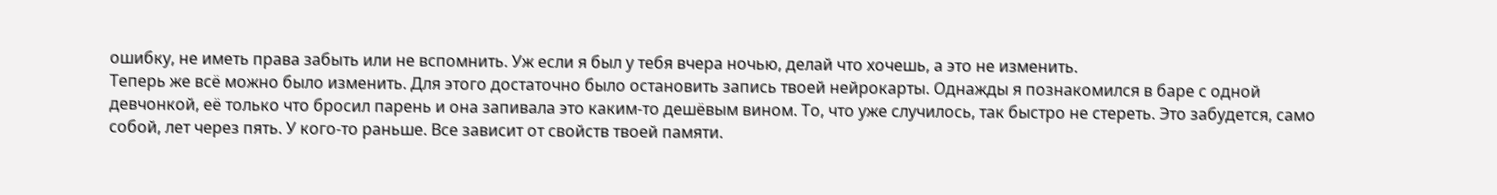ошибку, не иметь права забыть или не вспомнить. Уж если я был у тебя вчера ночью, делай что хочешь, а это не изменить.
Теперь же всё можно было изменить. Для этого достаточно было остановить запись твоей нейрокарты. Однажды я познакомился в баре с одной девчонкой, её только что бросил парень и она запивала это каким-то дешёвым вином. То, что уже случилось, так быстро не стереть. Это забудется, само собой, лет через пять. У кого-то раньше. Все зависит от свойств твоей памяти.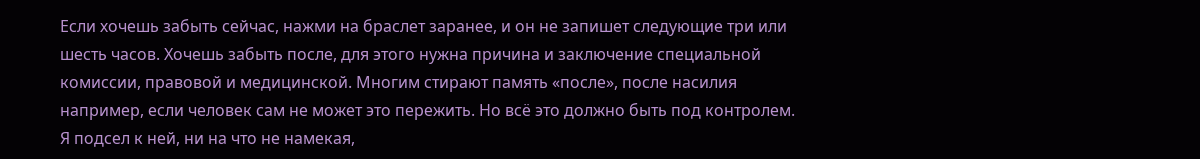Если хочешь забыть сейчас, нажми на браслет заранее, и он не запишет следующие три или шесть часов. Хочешь забыть после, для этого нужна причина и заключение специальной комиссии, правовой и медицинской. Многим стирают память «после», после насилия например, если человек сам не может это пережить. Но всё это должно быть под контролем.
Я подсел к ней, ни на что не намекая,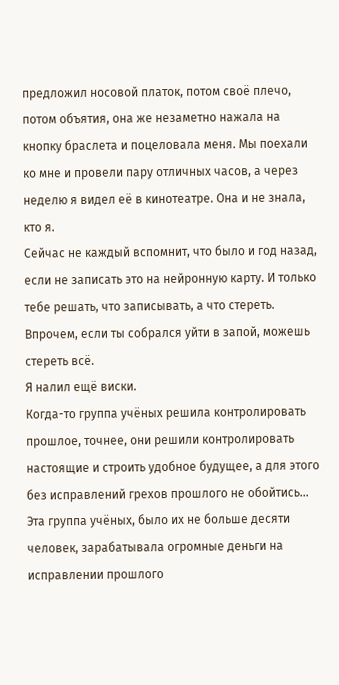предложил носовой платок, потом своё плечо, потом объятия, она же незаметно нажала на кнопку браслета и поцеловала меня. Мы поехали ко мне и провели пару отличных часов, а через неделю я видел её в кинотеатре. Она и не знала, кто я.
Сейчас не каждый вспомнит, что было и год назад, если не записать это на нейронную карту. И только тебе решать, что записывать, а что стереть.
Впрочем, если ты собрался уйти в запой, можешь стереть всё.
Я налил ещё виски.
Когда-то группа учёных решила контролировать прошлое, точнее, они решили контролировать настоящие и строить удобное будущее, а для этого без исправлений грехов прошлого не обойтись… Эта группа учёных, было их не больше десяти человек, зарабатывала огромные деньги на исправлении прошлого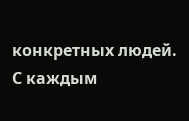конкретных людей. С каждым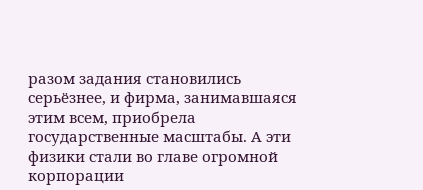разом задания становились серьёзнее, и фирма, занимавшаяся этим всем, приобрела государственные масштабы. А эти физики стали во главе огромной корпорации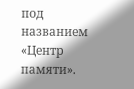под названием «Центр памяти».